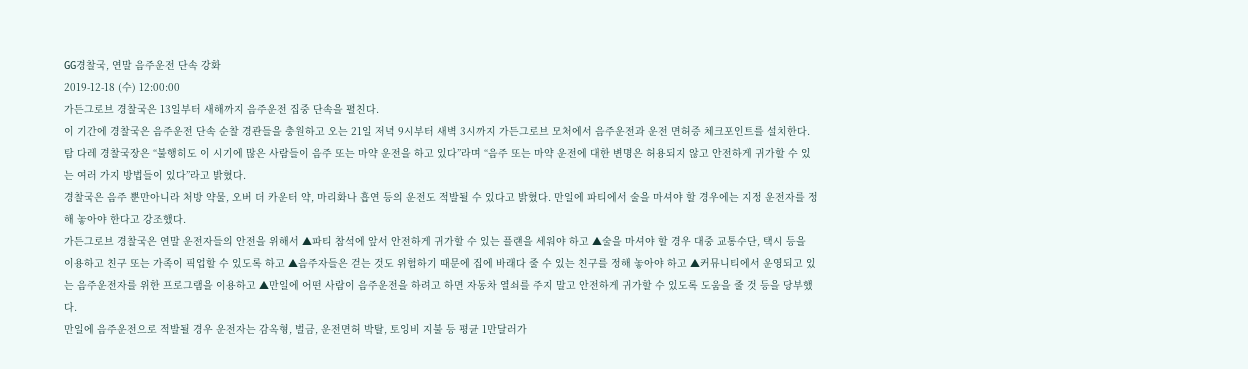GG경찰국, 연말 음주운전 단속 강화
2019-12-18 (수) 12:00:00
가든그로브 경찰국은 13일부터 새해까지 음주운전 집중 단속을 펼친다.
이 기간에 경찰국은 음주운전 단속 순찰 경관들을 충원하고 오는 21일 저녁 9시부터 새벽 3시까지 가든그로브 모처에서 음주운전과 운전 면허증 체크포인트를 설치한다.
탐 다레 경찰국장은 “불행히도 이 시기에 많은 사람들이 음주 또는 마약 운전을 하고 있다”라며 “음주 또는 마약 운전에 대한 변명은 허용되지 않고 안전하게 귀가할 수 있는 여러 가지 방법들이 있다”라고 밝혔다.
경찰국은 음주 뿐만아니라 처방 약물, 오버 더 카운터 약, 마리화나 흡연 등의 운전도 적발될 수 있다고 밝혔다. 만일에 파티에서 술을 마셔야 할 경우에는 지정 운전자를 정해 놓아야 한다고 강조했다.
가든그로브 경찰국은 연말 운전자들의 안전을 위해서 ▲파티 참석에 앞서 안전하게 귀가할 수 있는 플랜을 세워야 하고 ▲술을 마셔야 할 경우 대중 교통수단, 택시 등을 이용하고 친구 또는 가족이 픽업할 수 있도록 하고 ▲음주자들은 걷는 것도 위험하기 때문에 집에 바래다 줄 수 있는 친구를 정해 놓아야 하고 ▲커뮤니티에서 운영되고 있는 음주운전자를 위한 프로그램을 이용하고 ▲만일에 어떤 사람이 음주운전을 하려고 하면 자동차 열쇠를 주지 말고 안전하게 귀가할 수 있도록 도움을 줄 것 등을 당부했다.
만일에 음주운전으로 적발될 경우 운전자는 감옥형, 벌금, 운전면허 박탈, 토잉비 지불 등 평균 1만달러가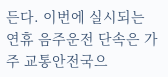든다. 이번에 실시되는 연휴 음주운전 단속은 가주 교통안전국으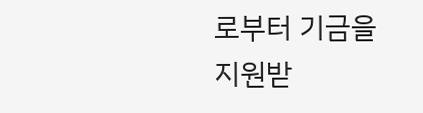로부터 기금을 지원받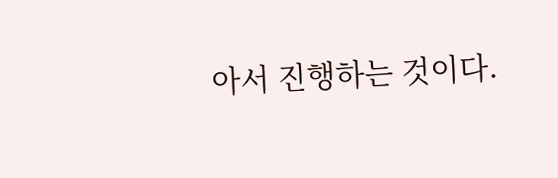아서 진행하는 것이다.